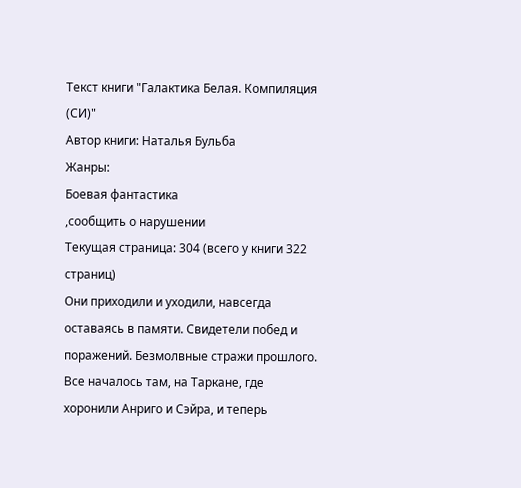Текст книги "Галактика Белая. Компиляция (СИ)"
Автор книги: Наталья Бульба
Жанры:
Боевая фантастика
,сообщить о нарушении
Текущая страница: 304 (всего у книги 322 страниц)
Они приходили и уходили, навсегда оставаясь в памяти. Свидетели побед и поражений. Безмолвные стражи прошлого.
Все началось там, на Таркане, где хоронили Анриго и Сэйра, и теперь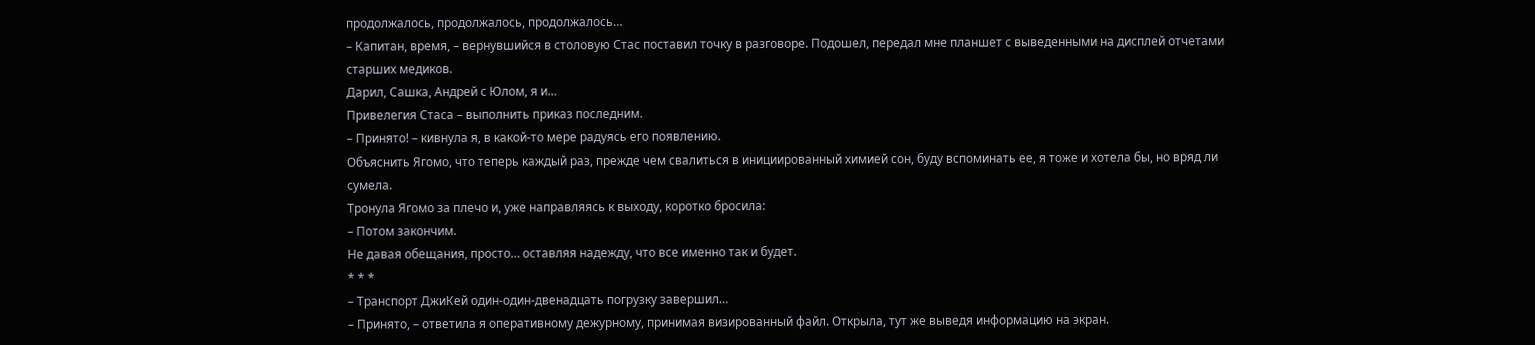продолжалось, продолжалось, продолжалось…
– Капитан, время, – вернувшийся в столовую Стас поставил точку в разговоре. Подошел, передал мне планшет с выведенными на дисплей отчетами старших медиков.
Дарил, Сашка, Андрей с Юлом, я и…
Привелегия Стаса – выполнить приказ последним.
– Принято! – кивнула я, в какой-то мере радуясь его появлению.
Объяснить Ягомо, что теперь каждый раз, прежде чем свалиться в инициированный химией сон, буду вспоминать ее, я тоже и хотела бы, но вряд ли сумела.
Тронула Ягомо за плечо и, уже направляясь к выходу, коротко бросила:
– Потом закончим.
Не давая обещания, просто… оставляя надежду, что все именно так и будет.
* * *
– Транспорт ДжиКей один-один-двенадцать погрузку завершил…
– Принято, – ответила я оперативному дежурному, принимая визированный файл. Открыла, тут же выведя информацию на экран.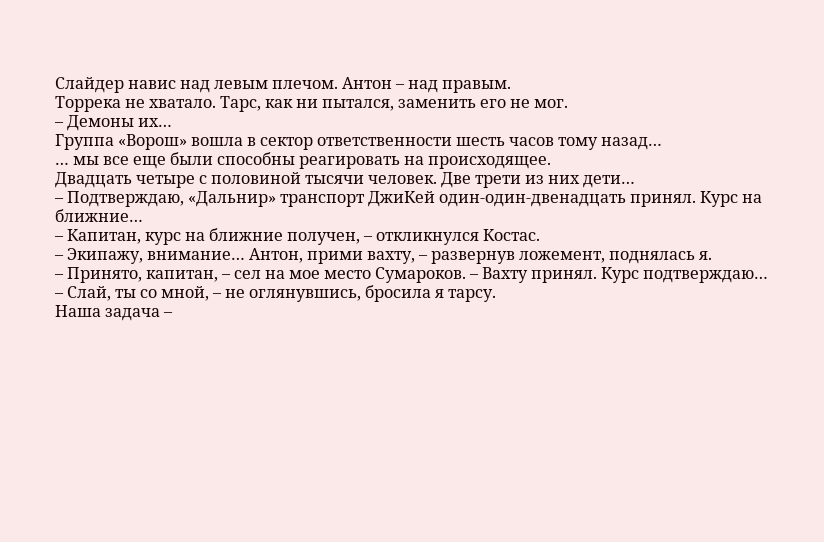Слайдер навис над левым плечом. Антон – над правым.
Торрека не хватало. Тарс, как ни пытался, заменить его не мог.
– Демоны их…
Группа «Ворош» вошла в сектор ответственности шесть часов тому назад…
… мы все еще были способны реагировать на происходящее.
Двадцать четыре с половиной тысячи человек. Две трети из них дети…
– Подтверждаю, «Дальнир» транспорт ДжиКей один-один-двенадцать принял. Курс на ближние…
– Капитан, курс на ближние получен, – откликнулся Костас.
– Экипажу, внимание… Антон, прими вахту, – развернув ложемент, поднялась я.
– Принято, капитан, – сел на мое место Сумароков. – Вахту принял. Курс подтверждаю…
– Слай, ты со мной, – не оглянувшись, бросила я тарсу.
Наша задача –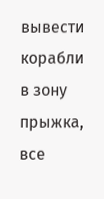вывести корабли в зону прыжка, все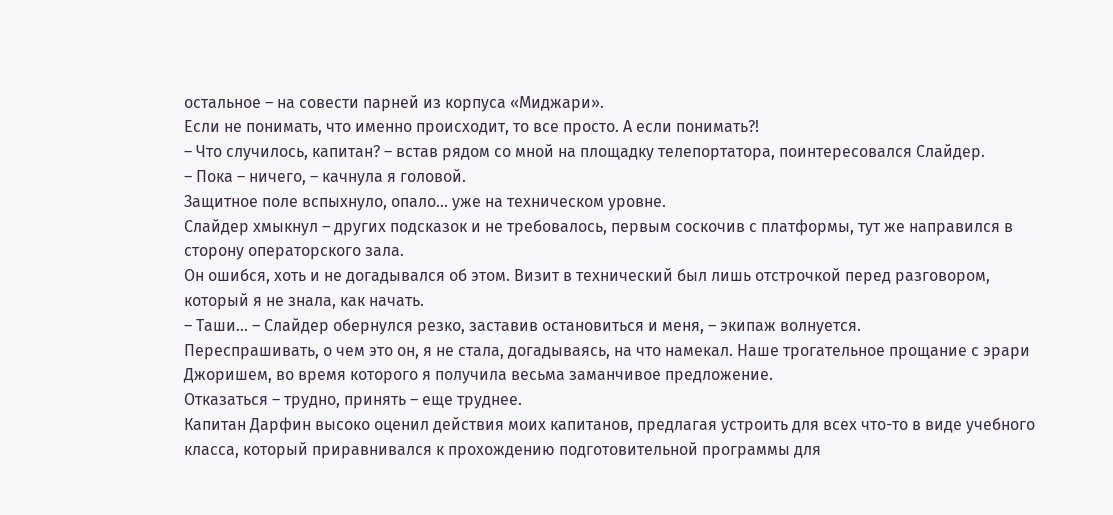остальное – на совести парней из корпуса «Миджари».
Если не понимать, что именно происходит, то все просто. А если понимать?!
– Что случилось, капитан? – встав рядом со мной на площадку телепортатора, поинтересовался Слайдер.
– Пока – ничего, – качнула я головой.
Защитное поле вспыхнуло, опало… уже на техническом уровне.
Слайдер хмыкнул – других подсказок и не требовалось, первым соскочив с платформы, тут же направился в сторону операторского зала.
Он ошибся, хоть и не догадывался об этом. Визит в технический был лишь отстрочкой перед разговором, который я не знала, как начать.
– Таши… – Слайдер обернулся резко, заставив остановиться и меня, – экипаж волнуется.
Переспрашивать, о чем это он, я не стала, догадываясь, на что намекал. Наше трогательное прощание с эрари Джоришем, во время которого я получила весьма заманчивое предложение.
Отказаться – трудно, принять – еще труднее.
Капитан Дарфин высоко оценил действия моих капитанов, предлагая устроить для всех что-то в виде учебного класса, который приравнивался к прохождению подготовительной программы для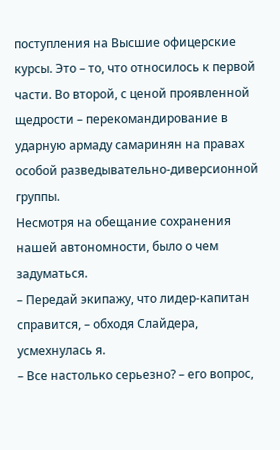поступления на Высшие офицерские курсы. Это – то, что относилось к первой части. Во второй, с ценой проявленной щедрости – перекомандирование в ударную армаду самаринян на правах особой разведывательно-диверсионной группы.
Несмотря на обещание сохранения нашей автономности, было о чем задуматься.
– Передай экипажу, что лидер-капитан справится, – обходя Слайдера, усмехнулась я.
– Все настолько серьезно? – его вопрос,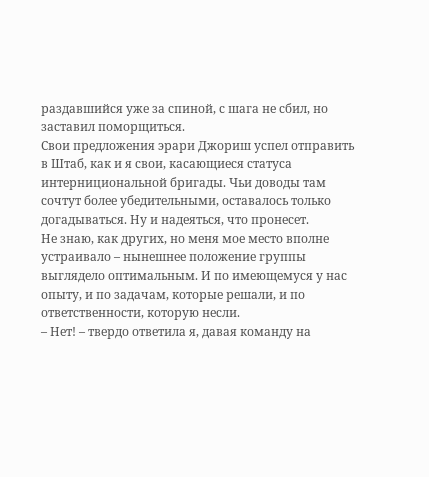раздавшийся уже за спиной, с шага не сбил, но заставил поморщиться.
Свои предложения эрари Джориш успел отправить в Штаб, как и я свои, касающиеся статуса интернициональной бригады. Чьи доводы там сочтут более убедительными, оставалось только догадываться. Ну и надеяться, что пронесет.
Не знаю, как других, но меня мое место вполне устраивало – нынешнее положение группы выглядело оптимальным. И по имеющемуся у нас опыту, и по задачам, которые решали, и по ответственности, которую несли.
– Нет! – твердо ответила я, давая команду на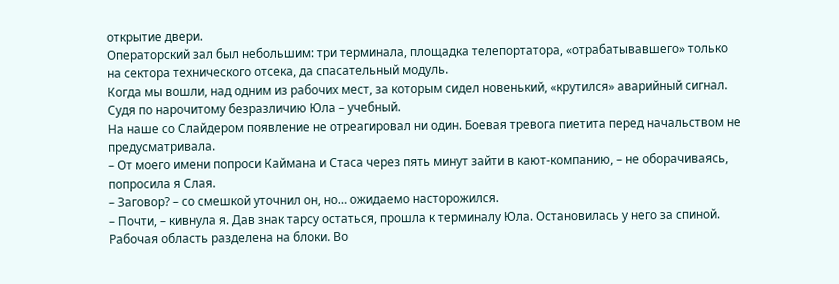открытие двери.
Операторский зал был небольшим: три терминала, площадка телепортатора, «отрабатывавшего» только на сектора технического отсека, да спасательный модуль.
Когда мы вошли, над одним из рабочих мест, за которым сидел новенький, «крутился» аварийный сигнал. Судя по нарочитому безразличию Юла – учебный.
На наше со Слайдером появление не отреагировал ни один. Боевая тревога пиетита перед начальством не предусматривала.
– От моего имени попроси Каймана и Стаса через пять минут зайти в кают-компанию, – не оборачиваясь, попросила я Слая.
– Заговор? – со смешкой уточнил он, но… ожидаемо насторожился.
– Почти, – кивнула я. Дав знак тарсу остаться, прошла к терминалу Юла. Остановилась у него за спиной.
Рабочая область разделена на блоки. Во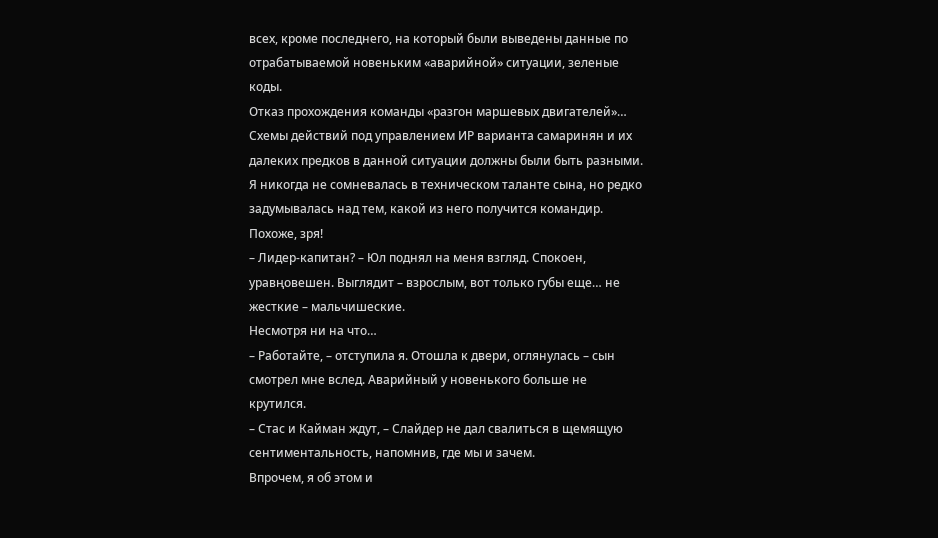всех, кроме последнего, на который были выведены данные по отрабатываемой новеньким «аварийной» ситуации, зеленые коды.
Отказ прохождения команды «разгон маршевых двигателей»… Схемы действий под управлением ИР варианта самаринян и их далеких предков в данной ситуации должны были быть разными.
Я никогда не сомневалась в техническом таланте сына, но редко задумывалась над тем, какой из него получится командир.
Похоже, зря!
– Лидер-капитан? – Юл поднял на меня взгляд. Спокоен, уравңовешен. Выглядит – взрослым, вот только губы еще… не жесткие – мальчишеские.
Несмотря ни на что…
– Работайте, – отступила я. Отошла к двери, оглянулась – сын смотрел мне вслед. Аварийный у новенького больше не крутился.
– Стас и Кайман ждут, – Слайдер не дал свалиться в щемящую сентиментальность, напомнив, где мы и зачем.
Впрочем, я об этом и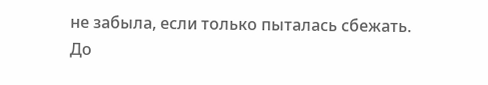не забыла, если только пыталась сбежать.
До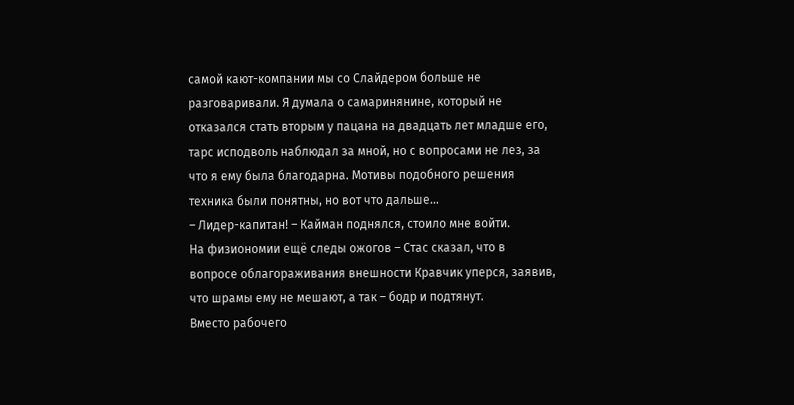самой кают-компании мы со Слайдером больше не разговаривали. Я думала о самаринянине, который не отказался стать вторым у пацана на двадцать лет младше его, тарс исподволь наблюдал за мной, но с вопросами не лез, за что я ему была благодарна. Мотивы подобного решения техника были понятны, но вот что дальше…
– Лидер-капитан! – Кайман поднялся, стоило мне войти.
На физиономии ещё следы ожогов – Стас сказал, что в вопросе облагораживания внешности Кравчик уперся, заявив, что шрамы ему не мешают, а так – бодр и подтянут.
Вместо рабочего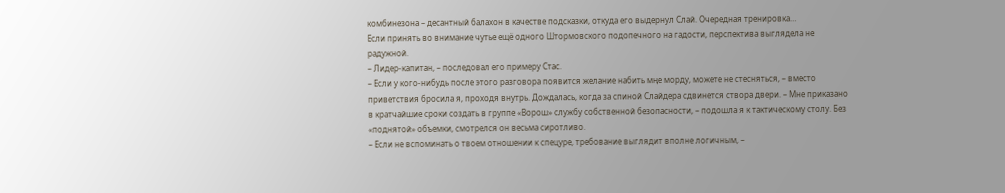комбинезона – десантный балахон в качестве подсказки, откуда его выдернул Слай. Очередная тренировка…
Если принять во внимание чутье ещё одного Штормовского подопечного на гадости, перспектива выглядела не радужной.
– Лидер-капитан, – последовал его примеру Стас.
– Если у кого-нибудь после этого разговора появится желание набить мңе морду, можете не стесняться, – вместо приветствия бросила я, проходя внутрь. Дождалась, когда за спиной Слайдера сдвинется створа двери. – Мне приказано в кратчайшие сроки создать в группе «Ворош» службу собственной безопасности, – подошла я к тактическому столу. Без «поднятой» объемки, смотрелся он весьма сиротливо.
– Если не вспоминать о твоем отношении к спецуре, требование выглядит вполне логичным, –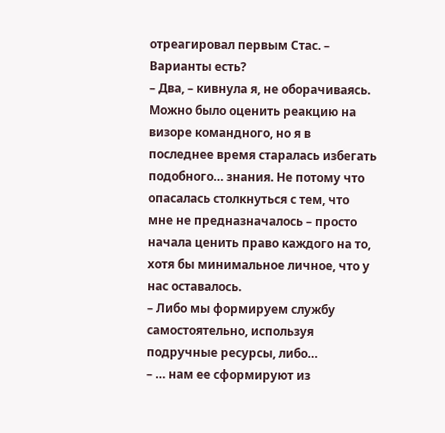отреагировал первым Стас. – Варианты есть?
– Два, – кивнула я, не оборачиваясь.
Можно было оценить реакцию на визоре командного, но я в последнее время старалась избегать подобного… знания. Не потому что опасалась столкнуться с тем, что мне не предназначалось – просто начала ценить право каждого на то, хотя бы минимальное личное, что у нас оставалось.
– Либо мы формируем службу самостоятельно, используя подручные ресурсы, либо…
– … нам ее сформируют из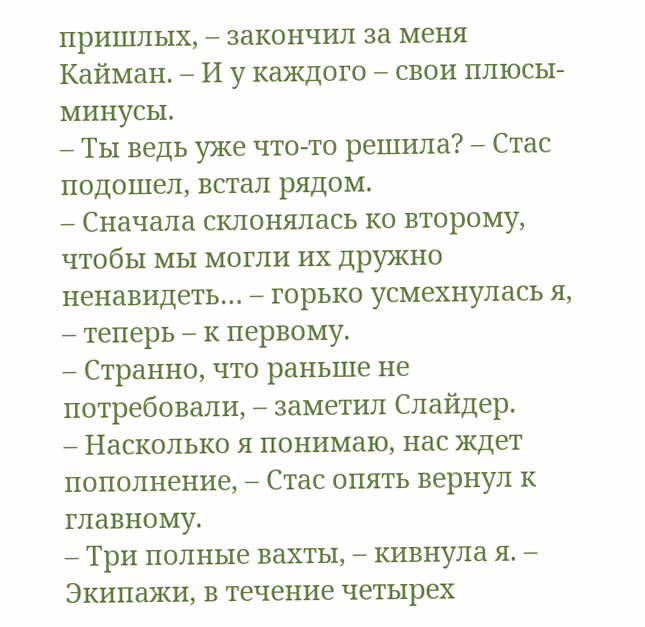пришлых, – закончил за меня Кайман. – И у каждого – свои плюсы-минусы.
– Ты ведь уже что-то решила? – Стас подошел, встал рядом.
– Сначала склонялась ко второму, чтобы мы могли их дружно ненавидеть… – горько усмехнулась я, – теперь – к первому.
– Странно, что раньше не потребовали, – заметил Слайдер.
– Насколько я понимаю, нас ждет пополнение, – Стас опять вернул к главному.
– Три полные вахты, – кивнула я. – Экипажи, в течение четырех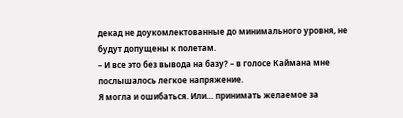декад не доукомлектованные до минимального уровня, не будут допущены к полетам.
– И все это без вывода на базу? – в голосе Каймана мне послышалось легкое напряжение.
Я могла и ошибаться. Или… принимать желаемое за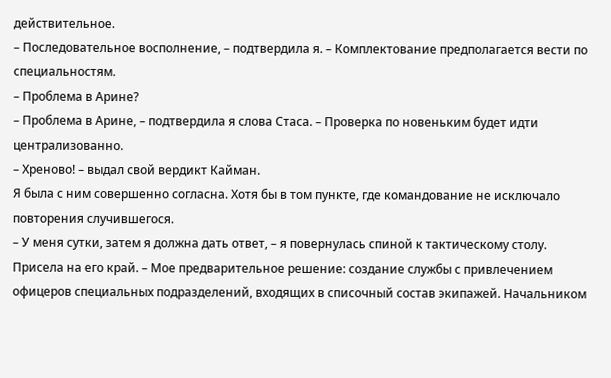действительное.
– Последовательное восполнение, – подтвердила я. – Комплектование предполагается вести по специальностям.
– Проблема в Арине?
– Проблема в Арине, – подтвердила я слова Стаса. – Проверка по новеньким будет идти централизованно.
– Хреново! – выдал свой вердикт Кайман.
Я была с ним совершенно согласна. Хотя бы в том пункте, где командование не исключало повторения случившегося.
– У меня сутки, затем я должна дать ответ, – я повернулась спиной к тактическому столу. Присела на его край. – Мое предварительное решение: создание службы с привлечением офицеров специальных подразделений, входящих в списочный состав экипажей. Начальником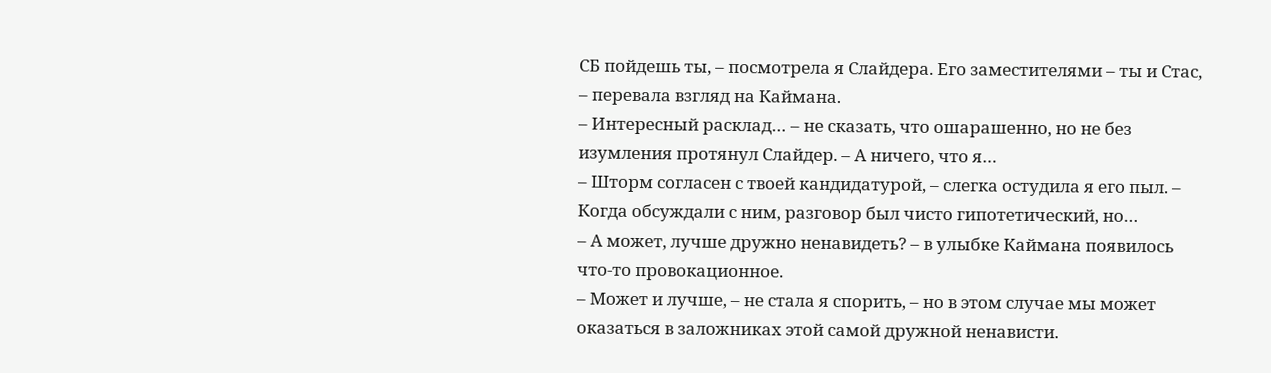СБ пойдешь ты, – посмотрела я Слайдера. Его заместителями – ты и Стас, – перевала взгляд на Каймана.
– Интересный расклад… – не сказать, что ошарашенно, но не без изумления протянул Слайдер. – А ничего, что я…
– Шторм согласен с твоей кандидатурой, – слегка остудила я его пыл. – Когда обсуждали с ним, разговор был чисто гипотетический, но…
– А может, лучше дружно ненавидеть? – в улыбке Каймана появилось что-то провокационное.
– Может и лучше, – не стала я спорить, – но в этом случае мы может оказаться в заложниках этой самой дружной ненависти.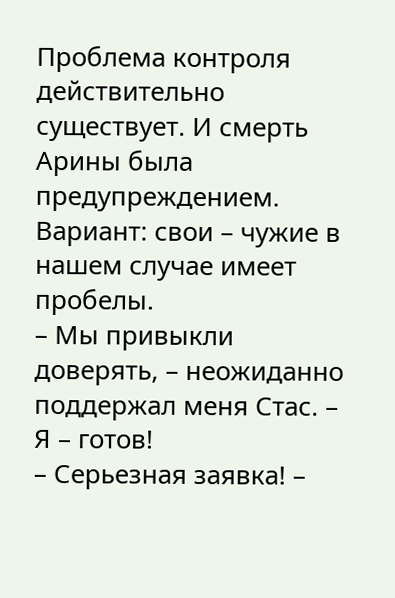Проблема контроля действительно существует. И смерть Арины была предупреждением. Вариант: свои – чужие в нашем случае имеет пробелы.
– Мы привыкли доверять, – неожиданно поддержал меня Стас. – Я – готов!
– Серьезная заявка! –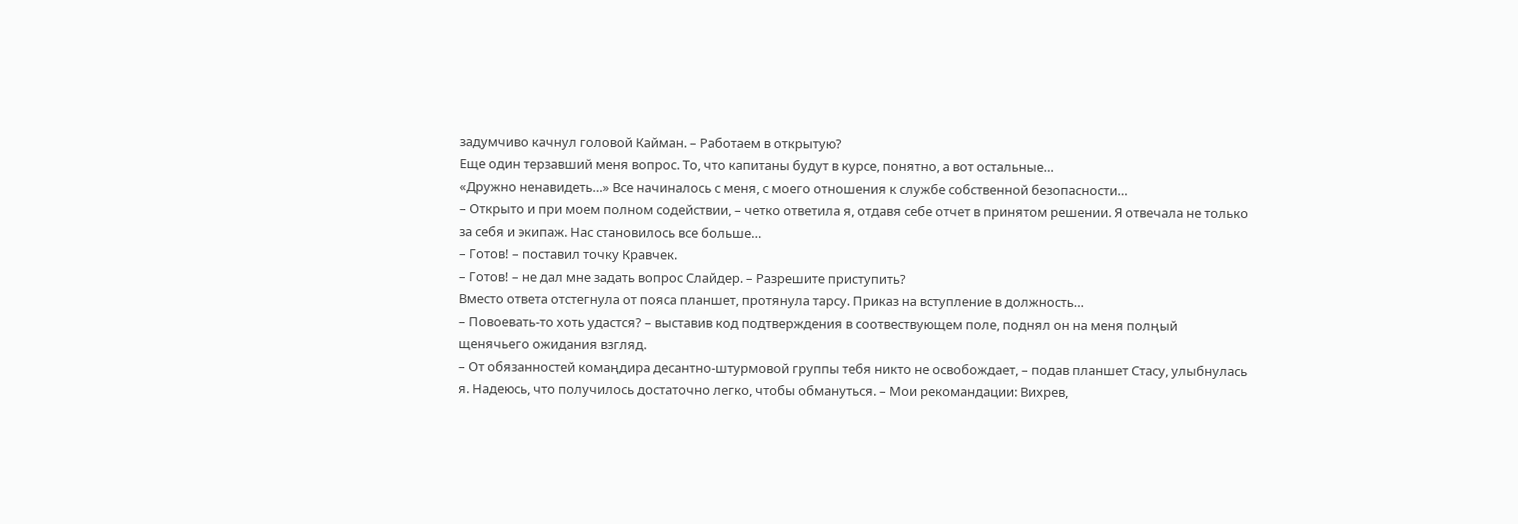задумчиво качнул головой Кайман. – Работаем в открытую?
Еще один терзавший меня вопрос. То, что капитаны будут в курсе, понятно, а вот остальные…
«Дружно ненавидеть…» Все начиналось с меня, с моего отношения к службе собственной безопасности…
– Открыто и при моем полном содействии, – четко ответила я, отдавя себе отчет в принятом решении. Я отвечала не только за себя и экипаж. Нас становилось все больше…
– Готов! – поставил точку Кравчек.
– Готов! – не дал мне задать вопрос Слайдер. – Разрешите приступить?
Вместо ответа отстегнула от пояса планшет, протянула тарсу. Приказ на вступление в должность…
– Повоевать-то хоть удастся? – выставив код подтверждения в соотвествующем поле, поднял он на меня полңый щенячьего ожидания взгляд.
– От обязанностей комаңдира десантно-штурмовой группы тебя никто не освобождает, – подав планшет Стасу, улыбнулась я. Надеюсь, что получилось достаточно легко, чтобы обмануться. – Мои рекомандации: Вихрев,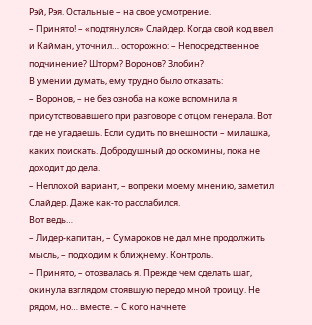Рэй, Рэя. Остальные – на свое усмотрение.
– Принято! – «подтянулся» Слайдер. Когда свой код ввел и Кайман, уточнил… осторожно: – Непосредственное подчинение? Шторм? Воронов? Злобин?
В умении думать, ему трудно было отказать:
– Воронов, – не без озноба на коже вспомнила я присутствовавшего при разговоре с отцом генерала. Вот где не угадаешь. Если судить по внешности – милашка, каких поискать. Добродушный до оскомины, пока не доходит до дела.
– Неплохой вариант, – вопреки моему мнению, заметил Слайдер. Даже как-то расслабился.
Вот ведь…
– Лидер-капитан, – Сумароков не дал мне продолжить мысль, – подходим к блиҗнему. Контроль.
– Принято, – отозвалась я. Прежде чем сделать шаг, окинула взглядом стоявшую передо мной троицу. Не рядом, но… вместе. – С кого начнете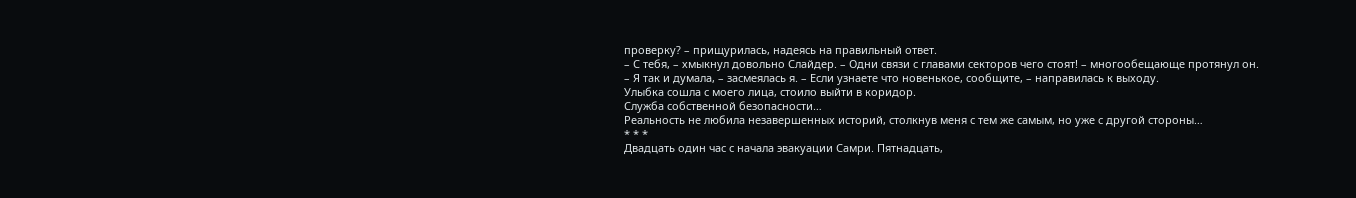проверку? – прищурилась, надеясь на правильный ответ.
– С тебя, – хмыкнул довольно Слайдер. – Одни связи с главами секторов чего стоят! – многообещающе протянул он.
– Я так и думала, – засмеялась я. – Если узнаете что новенькое, сообщите, – направилась к выходу.
Улыбка сошла с моего лица, стоило выйти в коридор.
Служба собственной безопасности…
Реальность не любила незавершенных историй, столкнув меня с тем же самым, но уже с другой стороны…
* * *
Двадцать один час с начала эвакуации Самри. Пятнадцать,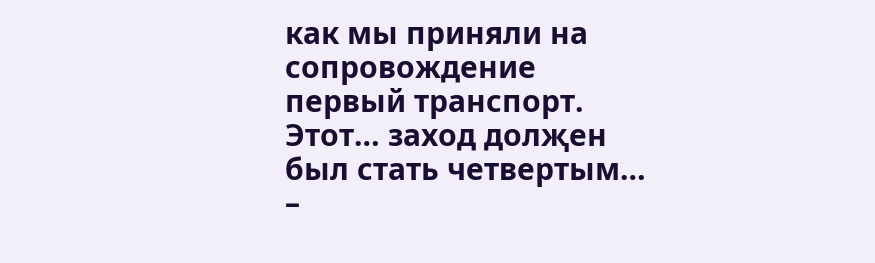как мы приняли на сопровождение первый транспорт.
Этот… заход долҗен был стать четвертым…
–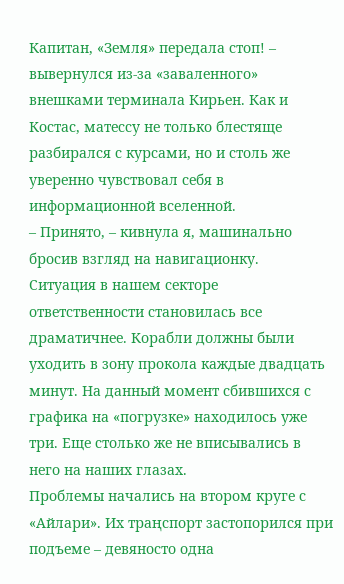Капитан, «Земля» передала стоп! – вывернулся из-за «заваленного» внешками терминала Кирьен. Как и Костас, матессу не только блестяще разбирался с курсами, но и столь же уверенно чувствовал себя в информационной вселенной.
– Принято, – кивнула я, машинально бросив взгляд на навигационку.
Ситуация в нашем секторе ответственности становилась все драматичнее. Корабли должны были уходить в зону прокола каждые двадцать минут. На данный момент сбившихся с графика на «погрузке» находилось уже три. Еще столько же не вписывались в него на наших глазах.
Проблемы начались на втором круге с «Айлари». Их траңспорт застопорился при подъеме – девяносто одна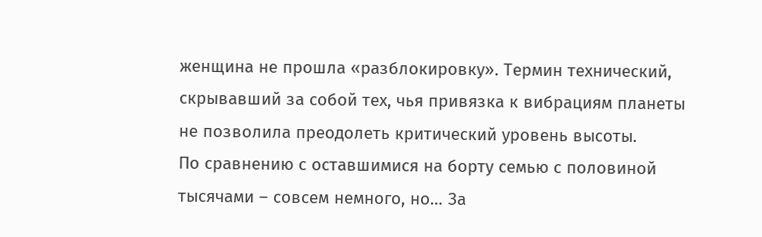женщина не прошла «разблокировку». Термин технический, скрывавший за собой тех, чья привязка к вибрациям планеты не позволила преодолеть критический уровень высоты.
По сравнению с оставшимися на борту семью с половиной тысячами – совсем немного, но… За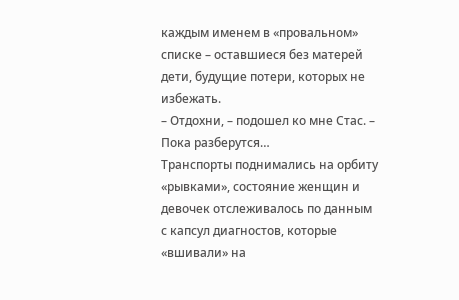каждым именем в «провальном» списке – оставшиеся без матерей дети, будущие потери, которых не избежать.
– Отдохни, – подошел ко мне Стас. – Пока разберутся…
Транспорты поднимались на орбиту «рывками», состояние женщин и девочек отслеживалось по данным с капсул диагностов, которые «вшивали» на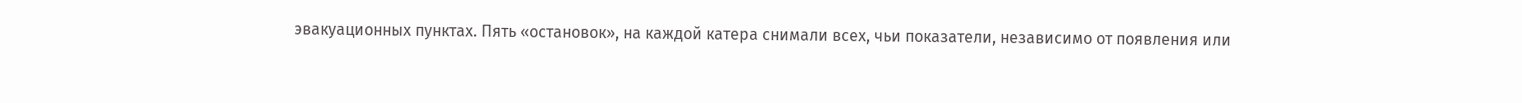эвакуационных пунктах. Пять «остановок», на каждой катера снимали всех, чьи показатели, независимо от появления или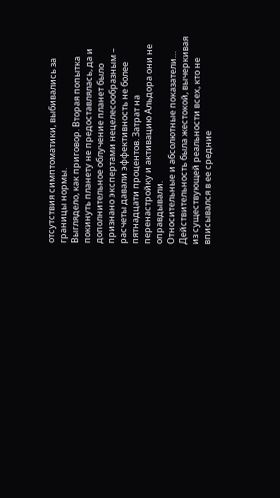отсутствия симптоматики, выбивались за границы нормы.
Выглядело, как приговор. Вторая попытка покинуть планету не предоставлялась, да и дополнительное облучение планет было признано экспертами нецелесообразным – расчеты давали эффективность не более пятнадцати процентов. Затрат на перенастройку и активацию Альдора они не оправдывали.
Относительные и абсолютные показатели… Действительность была жестокой, вычеркивая из существующей реальности всех, кто не вписывался в ее средние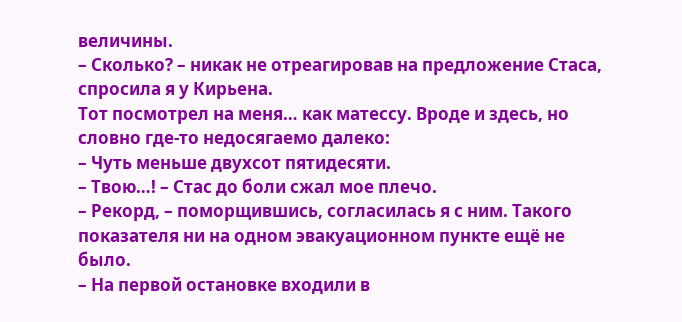величины.
– Сколько? – никак не отреагировав на предложение Стаса, спросила я у Кирьена.
Тот посмотрел на меня… как матессу. Вроде и здесь, но словно где-то недосягаемо далеко:
– Чуть меньше двухсот пятидесяти.
– Твою…! – Стас до боли сжал мое плечо.
– Рекорд, – поморщившись, согласилась я с ним. Такого показателя ни на одном эвакуационном пункте ещё не было.
– На первой остановке входили в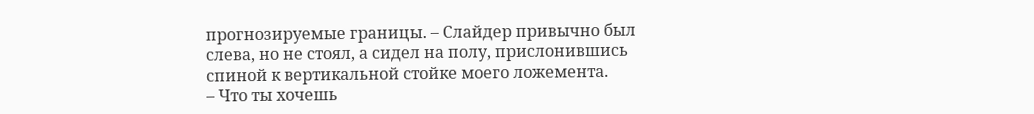прогнозируемые границы. – Слайдер привычно был слева, но не стоял, а сидел на полу, прислонившись спиной к вертикальной стойке моего ложемента.
– Что ты хочешь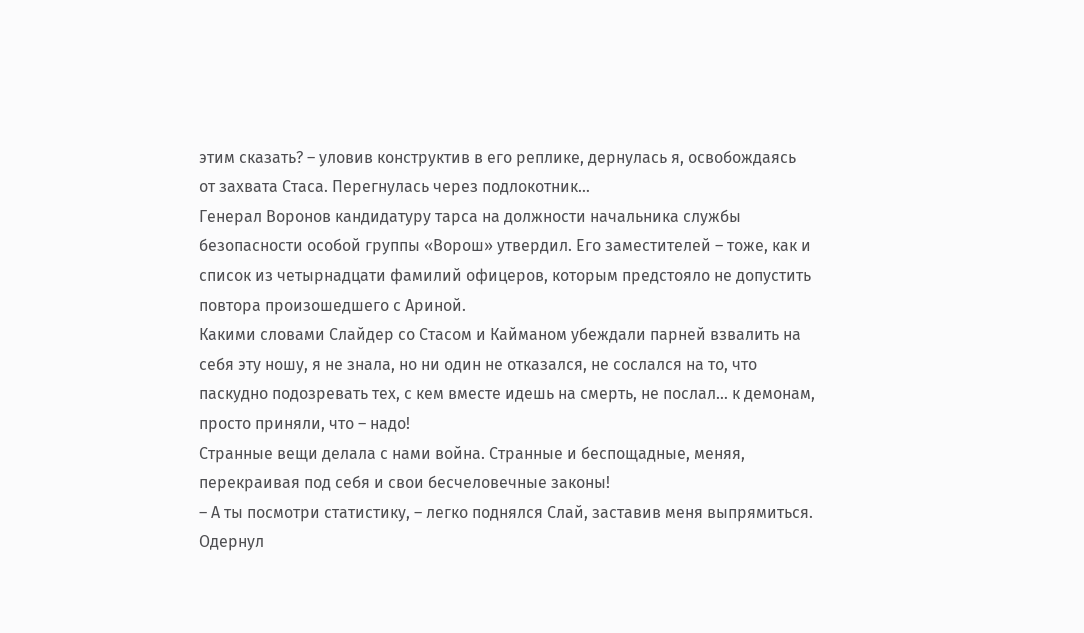этим сказать? – уловив конструктив в его реплике, дернулась я, освобождаясь от захвата Стаса. Перегнулась через подлокотник…
Генерал Воронов кандидатуру тарса на должности начальника службы безопасности особой группы «Ворош» утвердил. Его заместителей – тоже, как и список из четырнадцати фамилий офицеров, которым предстояло не допустить повтора произошедшего с Ариной.
Какими словами Слайдер со Стасом и Кайманом убеждали парней взвалить на себя эту ношу, я не знала, но ни один не отказался, не сослался на то, что паскудно подозревать тех, с кем вместе идешь на смерть, не послал… к демонам, просто приняли, что – надо!
Странные вещи делала с нами война. Странные и беспощадные, меняя, перекраивая под себя и свои бесчеловечные законы!
– А ты посмотри статистику, – легко поднялся Слай, заставив меня выпрямиться. Одернул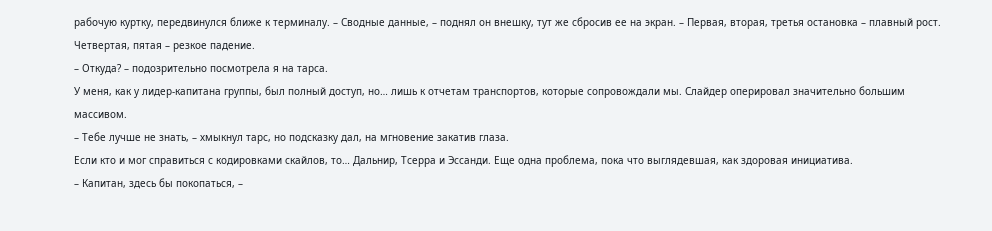рабочую куртку, передвинулся ближе к терминалу. – Сводные данные, – поднял он внешку, тут же сбросив ее на экран. – Первая, вторая, третья остановка – плавный рост. Четвертая, пятая – резкое падение.
– Откуда? – подозрительно посмотрела я на тарса.
У меня, как у лидер-капитана группы, был полный доступ, но… лишь к отчетам транспортов, которые сопровождали мы. Слайдер оперировал значительно большим массивом.
– Тебе лучше не знать, – хмыкнул тарс, но подсказку дал, на мгновение закатив глаза.
Если кто и мог справиться с кодировками скайлов, то… Дальнир, Тсерра и Эссанди. Еще одна проблема, пока что выглядевшая, как здоровая инициатива.
– Капитан, здесь бы покопаться, –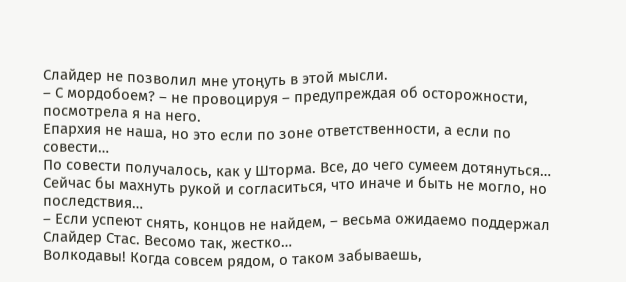Слайдер не позволил мне утоңуть в этой мысли.
– С мордобоем? – не провоцируя – предупреждая об осторожности, посмотрела я на него.
Епархия не наша, но это если по зоне ответственности, а если по совести…
По совести получалось, как у Шторма. Все, до чего сумеем дотянуться…
Сейчас бы махнуть рукой и согласиться, что иначе и быть не могло, но последствия…
– Если успеют снять, концов не найдем, – весьма ожидаемо поддержал Слайдер Стас. Весомо так, жестко…
Волкодавы! Когда совсем рядом, о таком забываешь,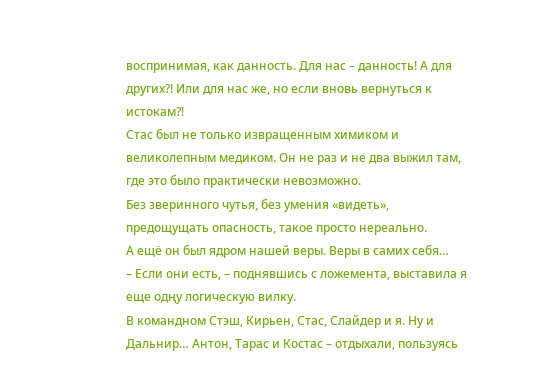воспринимая, как данность. Для нас – данность! А для других?! Или для нас же, но если вновь вернуться к истокам?!
Стас был не только извращенным химиком и великолепным медиком. Он не раз и не два выжил там, где это было практически невозможно.
Без зверинного чутья, без умения «видеть», предощущать опасность, такое просто нереально.
А ещё он был ядром нашей веры. Веры в самих себя…
– Если они есть, – поднявшись с ложемента, выставила я еще одңу логическую вилку.
В командном Стэш, Кирьен, Стас, Слайдер и я. Ну и Дальнир… Антон, Тарас и Костас – отдыхали, пользуясь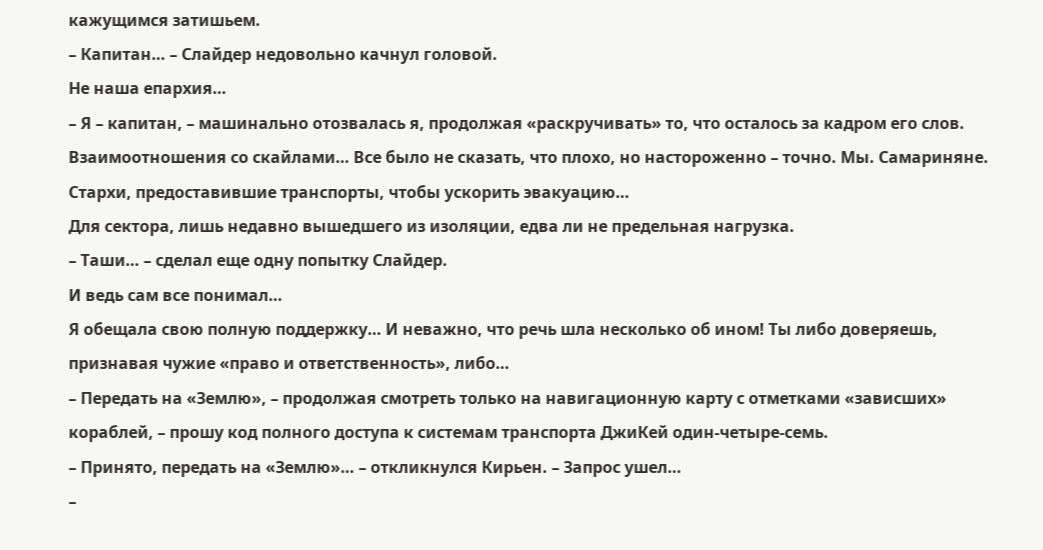кажущимся затишьем.
– Капитан… – Слайдер недовольно качнул головой.
Не наша епархия…
– Я – капитан, – машинально отозвалась я, продолжая «раскручивать» то, что осталось за кадром его слов.
Взаимоотношения со скайлами… Все было не сказать, что плохо, но настороженно – точно. Мы. Самариняне. Стархи, предоставившие транспорты, чтобы ускорить эвакуацию…
Для сектора, лишь недавно вышедшего из изоляции, едва ли не предельная нагрузка.
– Таши… – сделал еще одну попытку Слайдер.
И ведь сам все понимал…
Я обещала свою полную поддержку… И неважно, что речь шла несколько об ином! Ты либо доверяешь, признавая чужие «право и ответственность», либо…
– Передать на «Землю», – продолжая смотреть только на навигационную карту с отметками «зависших» кораблей, – прошу код полного доступа к системам транспорта ДжиКей один-четыре-семь.
– Принято, передать на «Землю»… – откликнулся Кирьен. – Запрос ушел…
–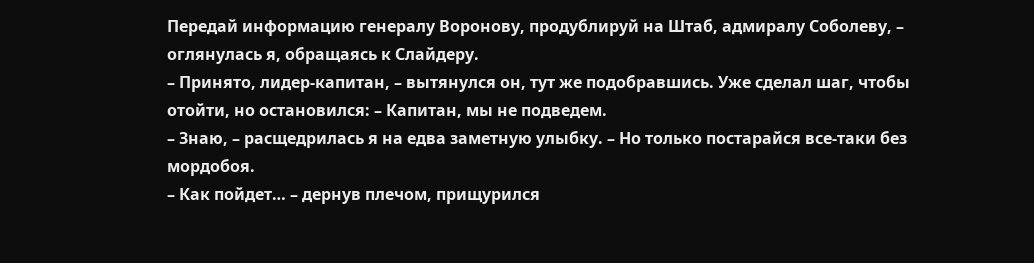Передай информацию генералу Воронову, продублируй на Штаб, адмиралу Соболеву, – оглянулась я, обращаясь к Слайдеру.
– Принято, лидер-капитан, – вытянулся он, тут же подобравшись. Уже сделал шаг, чтобы отойти, но остановился: – Капитан, мы не подведем.
– Знаю, – расщедрилась я на едва заметную улыбку. – Но только постарайся все-таки без мордобоя.
– Как пойдет… – дернув плечом, прищурился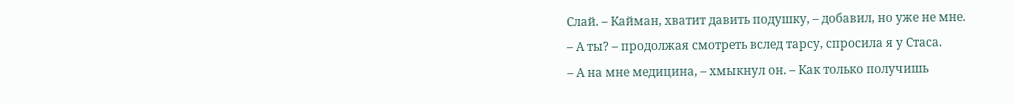Слай. – Кайман, хватит давить подушку, – добавил, но уже не мне.
– А ты? – продолжая смотреть вслед тарсу, спросила я у Стаса.
– А на мне медицина, – хмыкнул он. – Как только получишь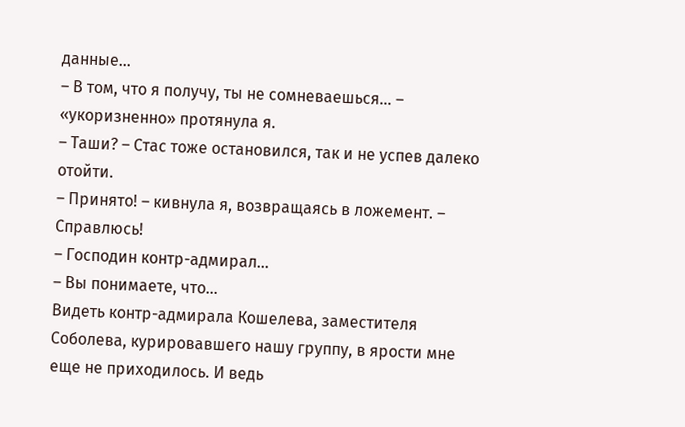данные…
– В том, что я получу, ты не сомневаешься… – «укоризненно» протянула я.
– Таши? – Стас тоже остановился, так и не успев далеко отойти.
– Принято! – кивнула я, возвращаясь в ложемент. – Справлюсь!
– Господин контр-адмирал…
– Вы понимаете, что…
Видеть контр-адмирала Кошелева, заместителя Соболева, курировавшего нашу группу, в ярости мне еще не приходилось. И ведь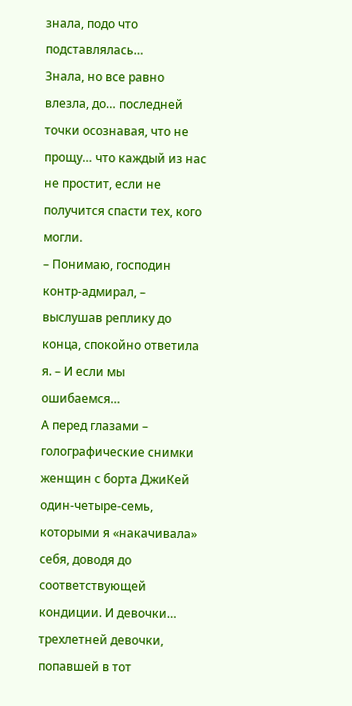знала, подо что подставлялась…
Знала, но все равно влезла, дo… последней точки осознавая, что не прощу… что каждый из нас не простит, если не получится спасти тех, кого могли.
– Понимаю, господин контр-адмирал, – выслушав реплику до конца, спокойно ответила я. – И если мы ошибаемся…
А перед глазами – голографические снимки женщин с борта ДжиКей один-четыре-семь, которыми я «накачивала» себя, доводя до соответствующей кондиции. И девочки… трехлетней девочки, попавшей в тот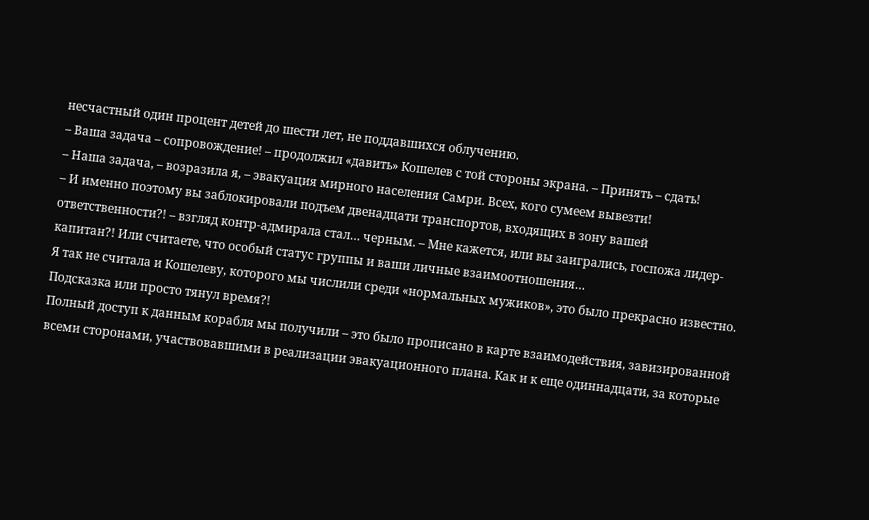несчастный один процент детей до шести лет, не поддавшихся облучению.
– Ваша задача – сопровождение! – продолжил «давить» Кошелев с той стороны экрана. – Принять – сдать!
– Наша задача, – возразила я, – эвакуация мирного населения Самри. Всех, кого сумеем вывезти!
– И именно поэтому вы заблокировали подъем двенадцати транспортов, входящих в зону вашей ответственности?! – взгляд контр-адмирала стал… черным. – Мне кажется, или вы заигрались, госпожа лидер-капитан?! Или считаете, что особый статус группы и ваши личные взаимоотношения…
Я так не считала и Кошелеву, которого мы числили среди «нормальных мужиков», это было прекрасно известно.
Подсказка или просто тянул время?!
Полный доступ к данным корабля мы получили – это было прописано в карте взаимодействия, завизированной всеми сторонами, участвовавшими в реализации эвакуационного плана. Как и к еще одиннадцати, за которые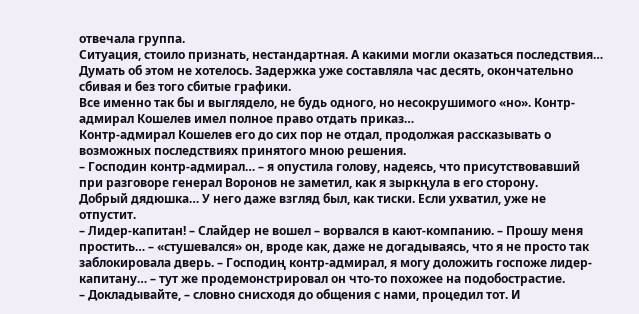отвечала группа.
Ситуация, стоило признать, нестандартная. А какими могли оказаться последствия…
Думать об этом не хотелось. Задержка уже составляла час десять, окончательно сбивая и без того сбитые графики.
Все именно так бы и выглядело, не будь одного, но несокрушимого «но». Контр-адмирал Кошелев имел полное право отдать приказ…
Контр-адмирал Кошелев его до сих пор не отдал, продолжая рассказывать о возможных последствиях принятого мною решения.
– Господин контр-адмирал… – я опустила голову, надеясь, что присутствовавший при разговоре генерал Воронов не заметил, как я зыркңула в его сторону.
Добрый дядюшка… У него даже взгляд был, как тиски. Если ухватил, уже не отпустит.
– Лидер-капитан! – Слайдер не вошел – ворвался в кают-компанию. – Прошу меня простить… – «стушевался» он, вроде как, даже не догадываясь, что я не просто так заблокировала дверь. – Господиң контр-адмирал, я могу доложить госпоже лидер-капитану… – тут же продемонстрировал он что-то похожее на подобострастие.
– Докладывайте, – словно снисходя до общения с нами, процедил тот. И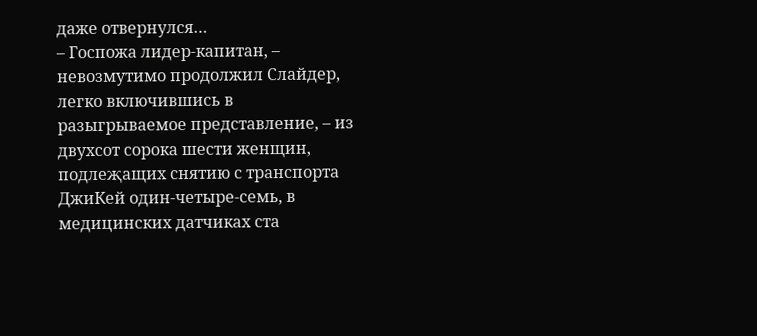даже отвернулся…
– Госпожа лидер-капитан, – невозмутимо продолжил Слайдер, легко включившись в разыгрываемое представление, – из двухсот сорока шести женщин, подлеҗащих снятию с транспорта ДжиКей один-четыре-семь, в медицинских датчиках ста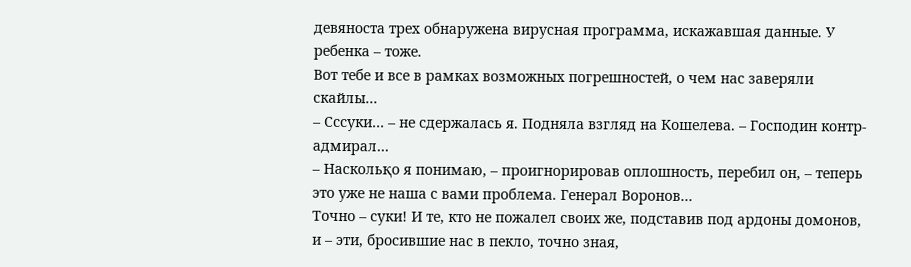девяноста трех обнаружена вирусная программа, искажавшая данные. У ребенка – тоже.
Вот тебе и все в рамках возможных погрешностей, о чем нас заверяли скайлы…
– Сссуки… – не сдержалась я. Подняла взгляд на Кошелева. – Господин контр-адмирал…
– Наскольқо я понимаю, – проигнорировав оплошность, перебил он, – теперь это уже не наша с вами проблема. Генерал Воронов…
Точно – суки! И те, кто не пожалел своих же, подставив под ардоны домонов, и – эти, бросившие нас в пекло, точно зная,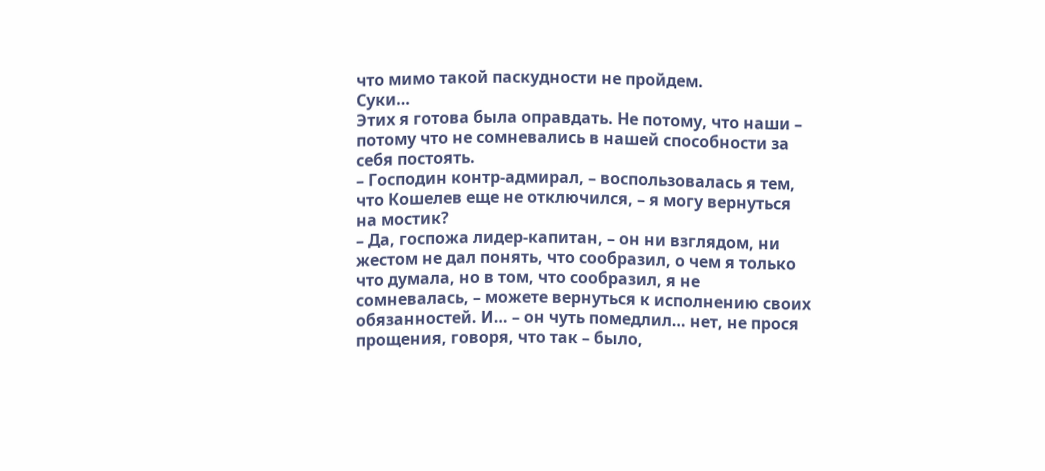что мимо такой паскудности не пройдем.
Суки…
Этих я готова была оправдать. Не потому, что наши – потому что не сомневались в нашей способности за себя постоять.
– Господин контр-адмирал, – воспользовалась я тем, что Кошелев еще не отключился, – я могу вернуться на мостик?
– Да, госпожа лидер-капитан, – он ни взглядом, ни жестом не дал понять, что сообразил, о чем я только что думала, но в том, что сообразил, я не сомневалась, – можете вернуться к исполнению своих обязанностей. И… – он чуть помедлил… нет, не прося прощения, говоря, что так – было,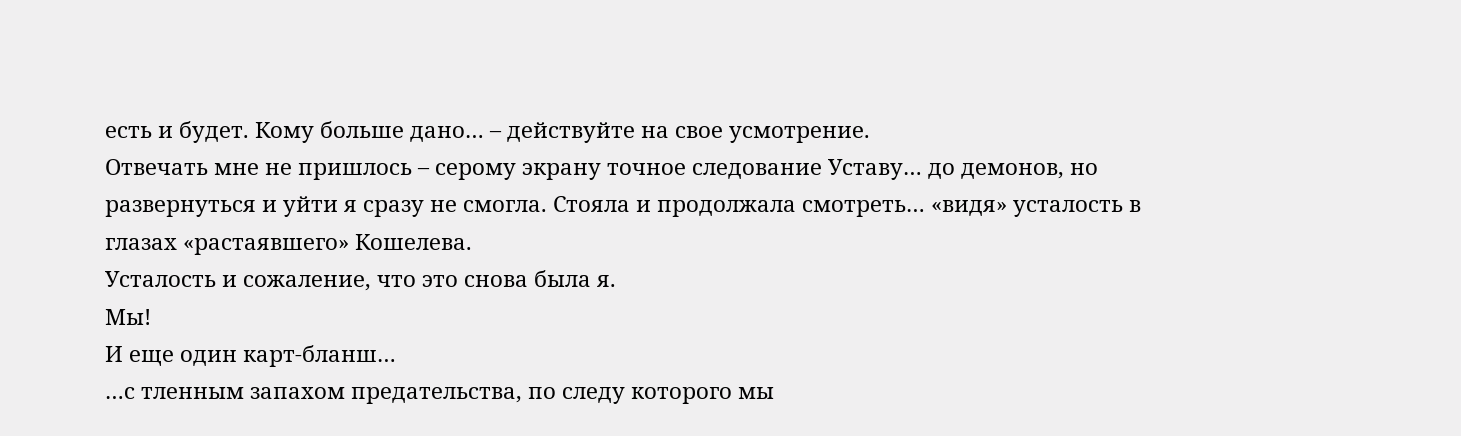есть и будет. Кому больше дано… – действуйте на свое усмотрение.
Отвечать мне не пришлось – серому экрану точное следование Уставу… до демонов, но развернуться и уйти я сразу не смогла. Стояла и продолжала смотреть… «видя» усталость в глазах «растаявшего» Кошелева.
Усталость и сожаление, что это снова была я.
Мы!
И еще один карт-бланш…
…с тленным запахом предательства, по следу которого мы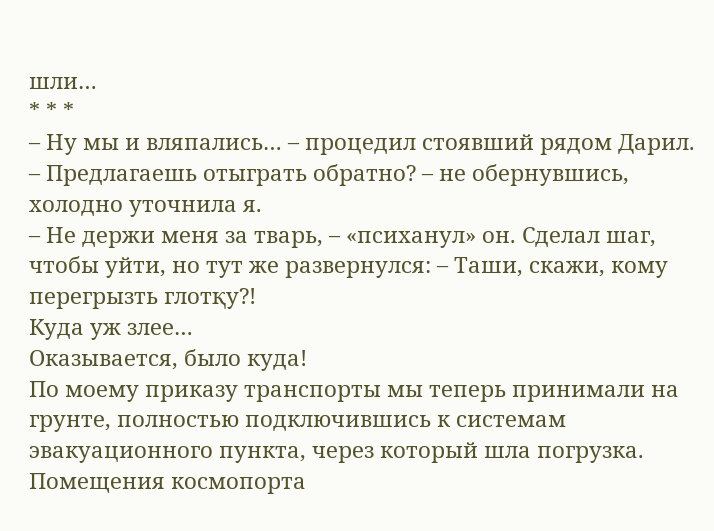шли…
* * *
– Ну мы и вляпались… – процедил стоявший рядом Дарил.
– Предлагаешь отыграть обратно? – не обернувшись, холодно уточнила я.
– Не держи меня за тварь, – «психанул» он. Сделал шаг, чтобы уйти, но тут же развернулся: – Таши, скажи, кому перегрызть глотқу?!
Куда уж злее…
Оказывается, было куда!
По моему приказу транспорты мы теперь принимали на грунте, полностью подключившись к системам эвакуационного пункта, через который шла погрузка.
Помещения космопорта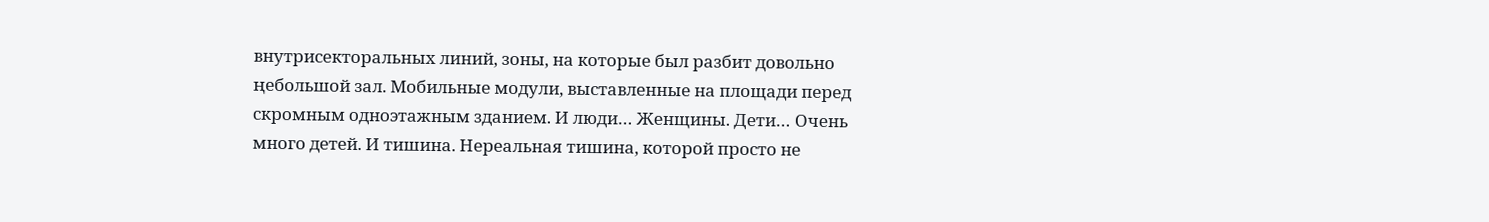внутрисекторальных линий, зоны, на которые был разбит довольно ңебольшой зал. Мобильные модули, выставленные на площади перед скромным одноэтажным зданием. И люди… Женщины. Дети… Очень много детей. И тишина. Нереальная тишина, которой просто не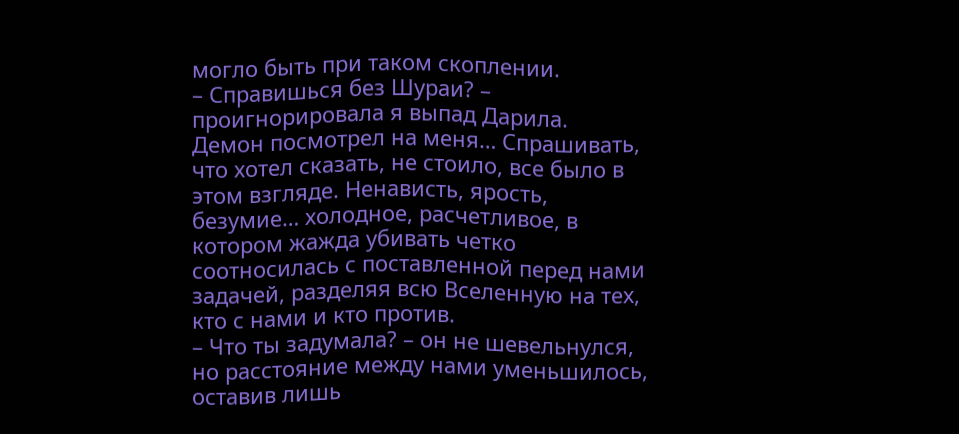могло быть при таком скоплении.
– Справишься без Шураи? – проигнорировала я выпад Дарила.
Демон посмотрел на меня… Спрашивать, что хотел сказать, не стоило, все было в этом взгляде. Ненависть, ярость, безумие… холодное, расчетливое, в котором жажда убивать четко соотносилась с поставленной перед нами задачей, разделяя всю Вселенную на тех, кто с нами и кто против.
– Что ты задумала? – он не шевельнулся, но расстояние между нами уменьшилось, оставив лишь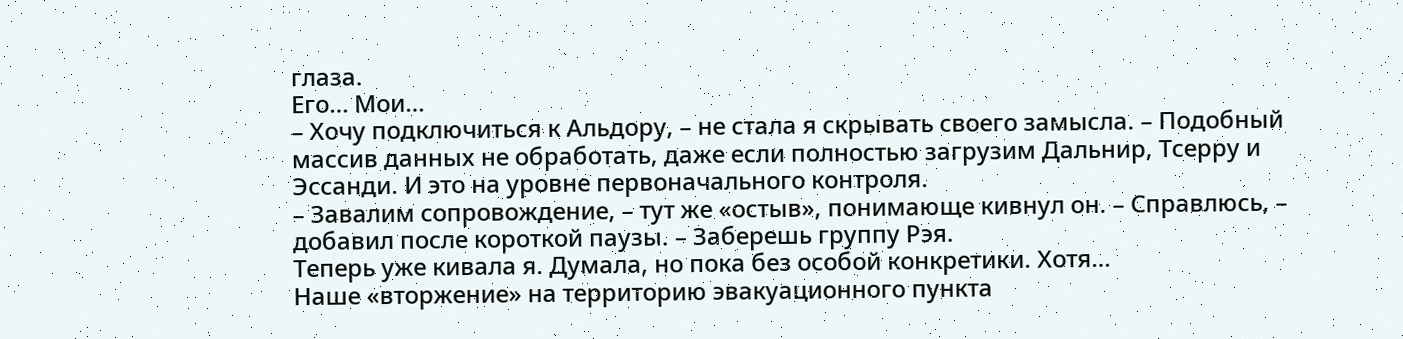глаза.
Его… Мои…
– Хочу подключиться к Альдору, – не стала я скрывать своего замысла. – Подобный массив данных не обработать, даже если полностью загрузим Дальнир, Тсерру и Эссанди. И это на уровне первоначального контроля.
– Завалим сопровождение, – тут же «остыв», понимающе кивнул он. – Справлюсь, – добавил после короткой паузы. – Заберешь группу Рэя.
Теперь уже кивала я. Думала, но пока без особой конкретики. Хотя…
Наше «вторжение» на территорию эвакуационного пункта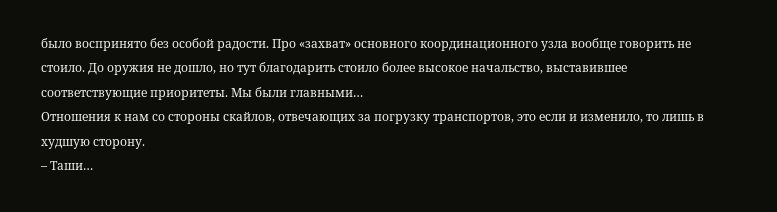было воспринято без особой радости. Про «захват» основного координационного узла вообще говорить не стоило. До оружия не дошло, но тут благодарить стоило более высокое начальство, выставившее соответствующие приоритеты. Мы были главными…
Отношения к нам со стороны скайлов, отвечающих за погрузку транспортов, это если и изменило, то лишь в худшую сторону.
– Таши…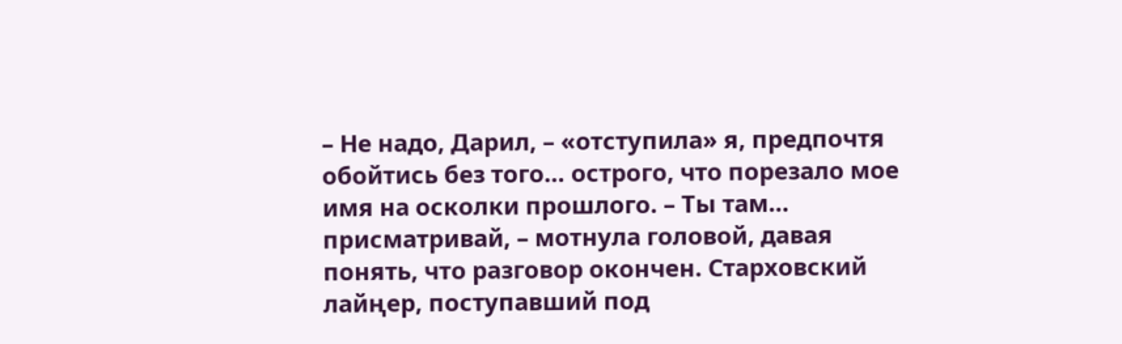– Не надо, Дарил, – «отступила» я, предпочтя обойтись без того… острого, что порезало мое имя на осколки прошлого. – Ты там… присматривай, – мотнула головой, давая понять, что разговор окончен. Старховский лайңер, поступавший под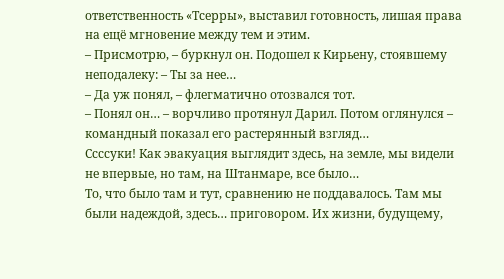ответственность «Тсерры», выставил готовность, лишая права на ещё мгновение между тем и этим.
– Присмотрю, – буркнул он. Подошел к Кирьену, стоявшему неподалеку: – Ты за нее…
– Да уж понял, – флегматично отозвался тот.
– Понял он… – ворчливо протянул Дарил. Потом оглянулся – командный показал его растерянный взгляд…
Ссссуки! Как эвакуация выглядит здесь, на земле, мы видели не впервые, но там, на Штанмаре, все было…
То, что было там и тут, сравнению не поддавалось. Там мы были надеждой, здесь… приговором. Их жизни, будущему,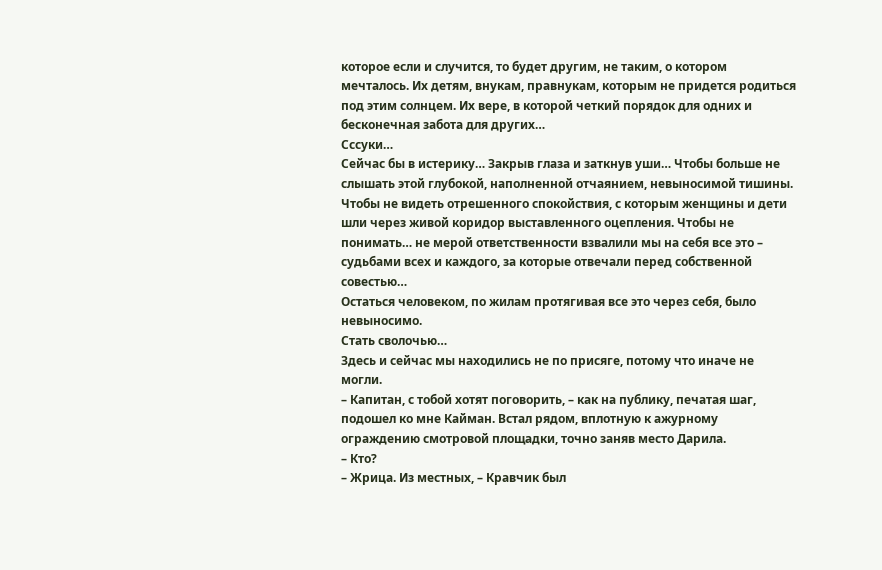которое если и случится, то будет другим, не таким, о котором мечталось. Их детям, внукам, правнукам, которым не придется родиться под этим солнцем. Их вере, в которой четкий порядок для одних и бесконечная забота для других…
Сссуки…
Сейчас бы в истерику… Закрыв глаза и заткнув уши… Чтобы больше не слышать этой глубокой, наполненной отчаянием, невыносимой тишины. Чтобы не видеть отрешенного спокойствия, с которым женщины и дети шли через живой коридор выставленного оцепления. Чтобы не понимать… не мерой ответственности взвалили мы на себя все это – судьбами всех и каждого, за которые отвечали перед собственной совестью…
Остаться человеком, по жилам протягивая все это через себя, было невыносимо.
Стать сволочью…
Здесь и сейчас мы находились не по присяге, потому что иначе не могли.
– Капитан, с тобой хотят поговорить, – как на публику, печатая шаг, подошел ко мне Кайман. Встал рядом, вплотную к ажурному ограждению смотровой площадки, точно заняв место Дарила.
– Кто?
– Жрица. Из местных, – Кравчик был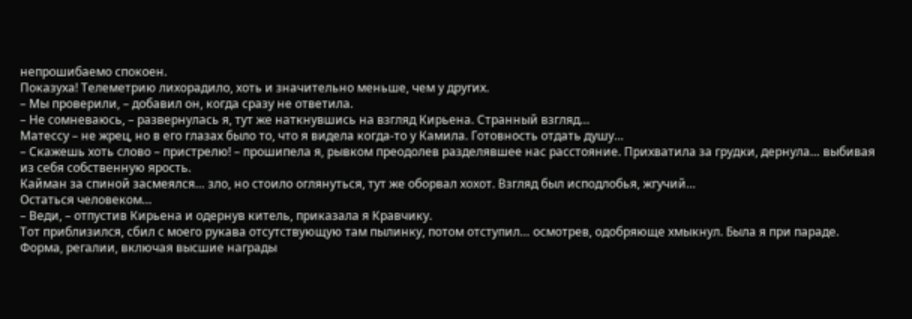непрошибаемо спокоен.
Показуха! Телеметрию лихорадило, хоть и значительно меньше, чем у других.
– Мы проверили, – добавил он, когда сразу не ответила.
– Не сомневаюсь, – развернулась я, тут же наткнувшись на взгляд Кирьена. Странный взгляд…
Матессу – не жрец, но в его глазах было то, что я видела когда-то у Камила. Готовность отдать душу…
– Скажешь хоть слово – пристрелю! – прошипела я, рывком преодолев разделявшее нас расстояние. Прихватила за грудки, дернула… выбивая из себя собственную ярость.
Кайман за спиной засмеялся… зло, но стоило оглянуться, тут же оборвал хохот. Взгляд был исподлобья, жгучий…
Остаться человеком…
– Веди, – отпустив Кирьена и одернув китель, приказала я Кравчику.
Тот приблизился, сбил с моего рукава отсутствующую там пылинку, потом отступил… осмотрев, одобряюще хмыкнул. Была я при параде. Форма, регалии, включая высшие награды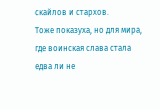скайлов и стархов.
Тоже показуха, но для мира, где воинская слава стала едва ли не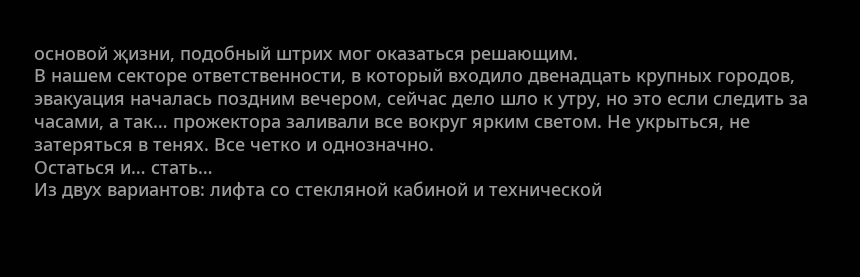основой җизни, подобный штрих мог оказаться решающим.
В нашем секторе ответственности, в который входило двенадцать крупных городов, эвакуация началась поздним вечером, сейчас дело шло к утру, но это если следить за часами, а так… прожектора заливали все вокруг ярким светом. Не укрыться, не затеряться в тенях. Все четко и однозначно.
Остаться и… стать…
Из двух вариантов: лифта со стекляной кабиной и технической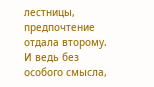лестницы, предпочтение отдала второму. И ведь без особого смысла,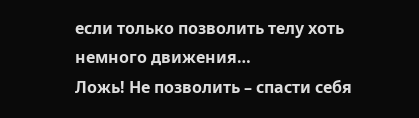если только позволить телу хоть немного движения…
Ложь! Не позволить – спасти себя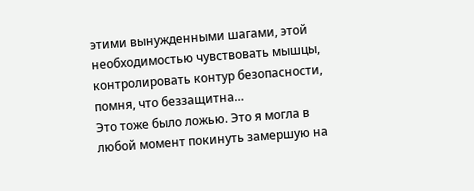этими вынужденными шагами, этой необходимостью чувствовать мышцы, контролировать контур безопасности, помня, что беззащитна…
Это тоже было ложью. Это я могла в любой момент покинуть замершую на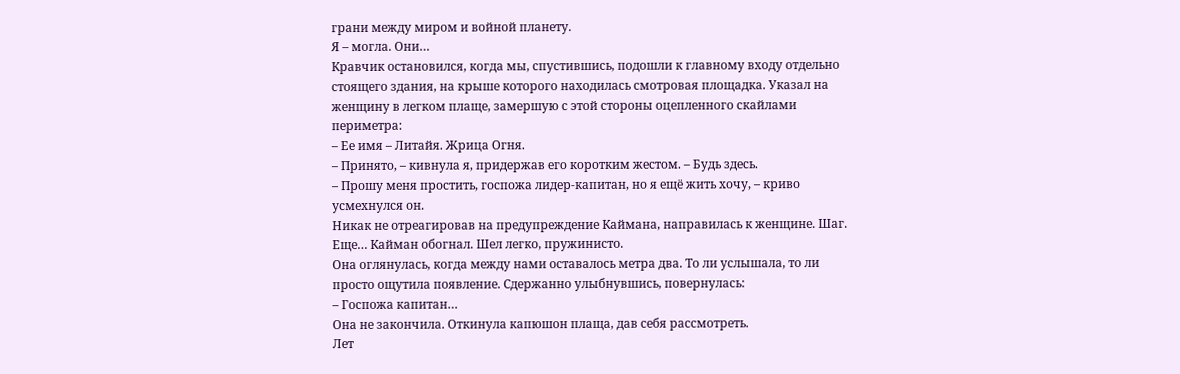грани между миром и войной планету.
Я – могла. Они…
Кравчик остановился, когда мы, спустившись, подошли к главному входу отдельно стоящего здания, на крыше которого находилась смотровая площадка. Указал на женщину в легком плаще, замершую с этой стороны оцепленного скайлами периметра:
– Ее имя – Литайя. Жрица Огня.
– Принято, – кивнула я, придержав его коротким жестом. – Будь здесь.
– Прошу меня простить, госпожа лидер-капитан, но я ещё жить хочу, – криво усмехнулся он.
Никак не отреагировав на предупреждение Каймана, направилась к женщине. Шаг. Еще… Кайман обогнал. Шел легко, пружинисто.
Она оглянулась, когда между нами оставалось метра два. То ли услышала, то ли просто ощутила появление. Сдержанно улыбнувшись, повернулась:
– Госпожа капитан…
Она не закончила. Откинула капюшон плаща, дав себя рассмотреть.
Лет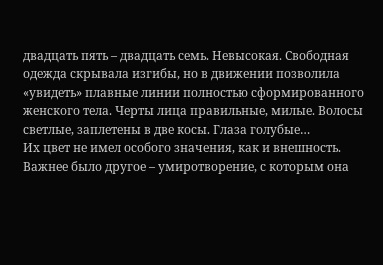двадцать пять – двадцать семь. Невысокая. Свободная одежда скрывала изгибы, но в движении позволила «увидеть» плавные линии полностью сформированного женского тела. Черты лица правильные, милые. Волосы светлые, заплетены в две косы. Глаза голубые…
Их цвет не имел особого значения, как и внешность. Важнее было другое – умиротворение, с которым она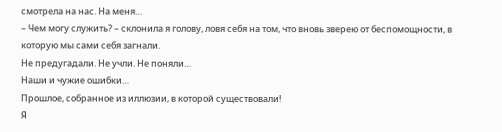смотрела на нас. На меня…
– Чем могу служить? – склонила я голову, ловя себя на том, что вновь зверею от беспомощности, в которую мы сами себя загнали.
Не предугадали. Не учли. Не поняли…
Наши и чужие ошибки…
Прошлое, собранное из иллюзии, в которой существовали!
Я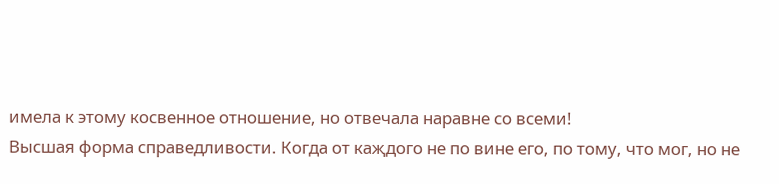имела к этому косвенное отношение, но отвечала наравне со всеми!
Высшая форма справедливости. Когда от каҗдого не по вине его, по тому, что мог, но не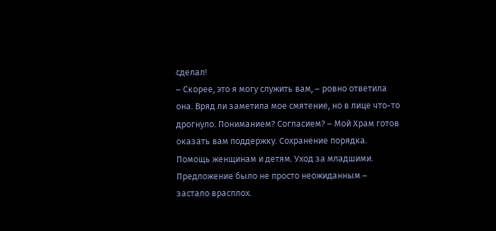сделал!
– Скорее, это я могу служить вам, – ровно ответила она. Вряд ли заметила мое смятение, но в лице что-то дрогнуло. Пониманием? Согласием? – Мой Храм готов оказать вам поддержку. Сохранение порядка. Помощь женщинам и детям. Уход за младшими.
Предложение было не просто неожиданным – застало врасплох.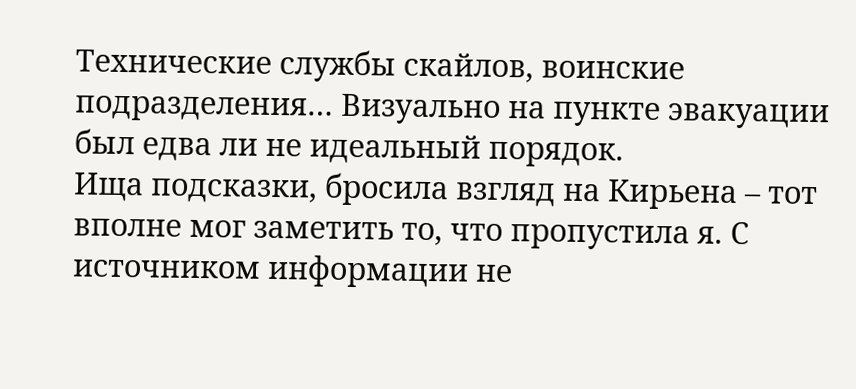Технические службы скайлов, воинские подразделения… Визуально на пункте эвакуации был едва ли не идеальный порядок.
Ища подсказки, бросила взгляд на Кирьена – тот вполне мог заметить то, что пропустила я. С источником информации не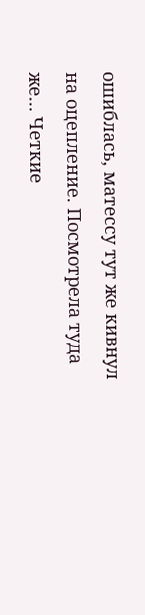ошиблась, матессу тут же кивнул на оцепление. Посмотрела туда же… Четкие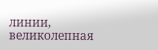линии, великолепная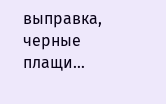выправка, черные плащи…